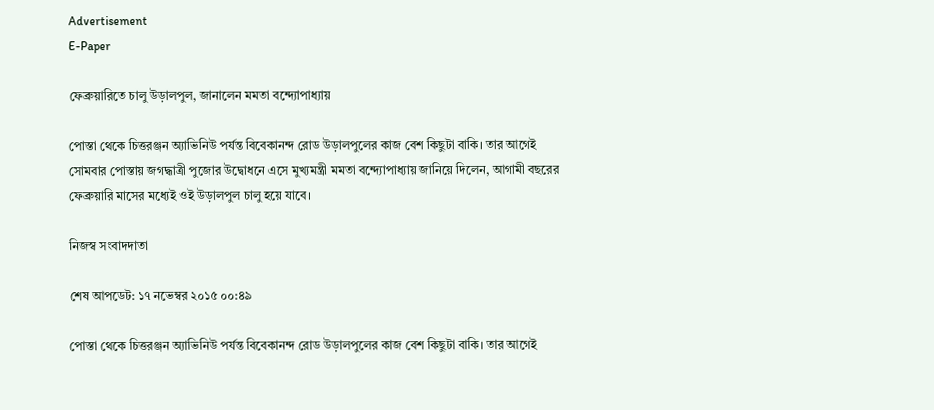Advertisement
E-Paper

ফেব্রুয়ারিতে চালু উড়ালপুল, জানালেন মমতা বন্দ্যোপাধ্যায়

পোস্তা থেকে চিত্তরঞ্জন অ্যাভিনিউ পর্যন্ত বিবেকানন্দ রোড উড়ালপুলের কাজ বেশ কিছুটা বাকি। তার আগেই সোমবার পোস্তায় জগদ্ধাত্রী পুজোর উদ্বোধনে এসে মুখ্যমন্ত্রী মমতা বন্দ্যোপাধ্যায় জানিয়ে দিলেন, আগামী বছরের ফেব্রুয়ারি মাসের মধ্যেই ওই উড়ালপুল চালু হয়ে যাবে।

নিজস্ব সংবাদদাতা

শেষ আপডেট: ১৭ নভেম্বর ২০১৫ ০০:৪৯

পোস্তা থেকে চিত্তরঞ্জন অ্যাভিনিউ পর্যন্ত বিবেকানন্দ রোড উড়ালপুলের কাজ বেশ কিছুটা বাকি। তার আগেই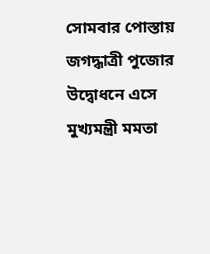সোমবার পোস্তায় জগদ্ধাত্রী পুজোর উদ্বোধনে এসে মুখ্যমন্ত্রী মমতা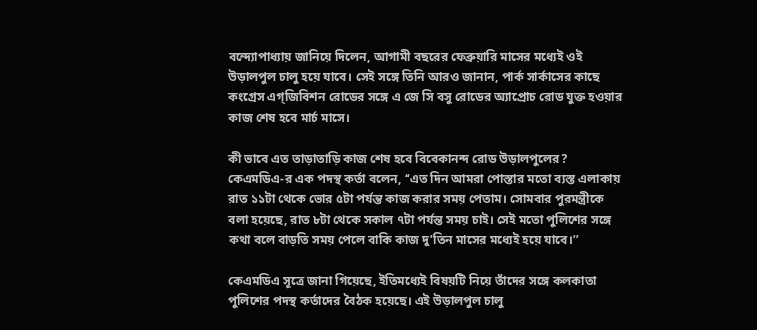বন্দ্যোপাধ্যায় জানিয়ে দিলেন, আগামী বছরের ফেব্রুয়ারি মাসের মধ্যেই ওই উড়ালপুল চালু হয়ে যাবে। সেই সঙ্গে তিনি আরও জানান, পার্ক সার্কাসের কাছে কংগ্রেস এগ্‌জিবিশন রোডের সঙ্গে এ জে সি বসু রোডের অ্যাপ্রোচ রোড যুক্ত হওয়ার কাজ শেষ হবে মার্চ মাসে।

কী ভাবে এত তাড়াতাড়ি কাজ শেষ হবে বিবেকানন্দ রোড উড়ালপুলের? কেএমডিএ-র এক পদস্থ কর্তা বলেন, ‘‘এত দিন আমরা পোস্তার মতো ব্যস্ত এলাকায় রাত ১১টা থেকে ভোর ৫টা পর্যন্ত কাজ করার সময় পেতাম। সোমবার পুরমন্ত্রীকে বলা হয়েছে, রাত ৮টা থেকে সকাল ৭টা পর্যন্ত সময় চাই। সেই মতো পুলিশের সঙ্গে কথা বলে বাড়তি সময় পেলে বাকি কাজ দু’তিন মাসের মধ্যেই হয়ে যাবে।’’

কেএমডিএ সূত্রে জানা গিয়েছে, ইতিমধ্যেই বিষয়টি নিয়ে তাঁদের সঙ্গে কলকাতা পুলিশের পদস্থ কর্তাদের বৈঠক হয়েছে। এই উড়ালপুল চালু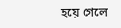হয়ে গেলে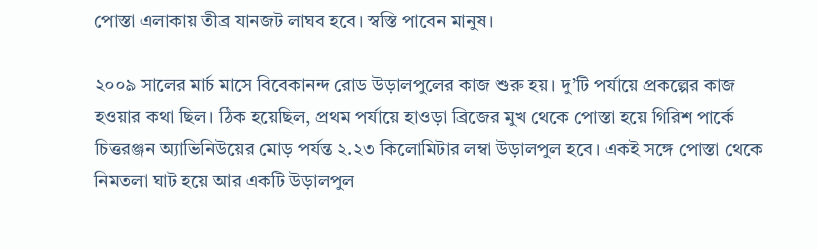পোস্তা এলাকায় তীব্র যানজট লাঘব হবে। স্বস্তি পাবেন মানুষ।

২০০৯ সালের মার্চ মাসে বিবেকানন্দ রোড উড়ালপুলের কাজ শুরু হয়। দু’টি পর্যায়ে প্রকল্পের কাজ হওয়ার কথা ছিল। ঠিক হয়েছিল, প্রথম পর্যায়ে হাওড়া ব্রিজের মুখ থেকে পোস্তা হয়ে গিরিশ পার্কে চিত্তরঞ্জন অ্যাভিনিউয়ের মোড় পর্যন্ত ২.২৩ কিলোমিটার লম্বা উড়ালপুল হবে। একই সঙ্গে পোস্তা থেকে নিমতলা ঘাট হয়ে আর একটি উড়ালপুল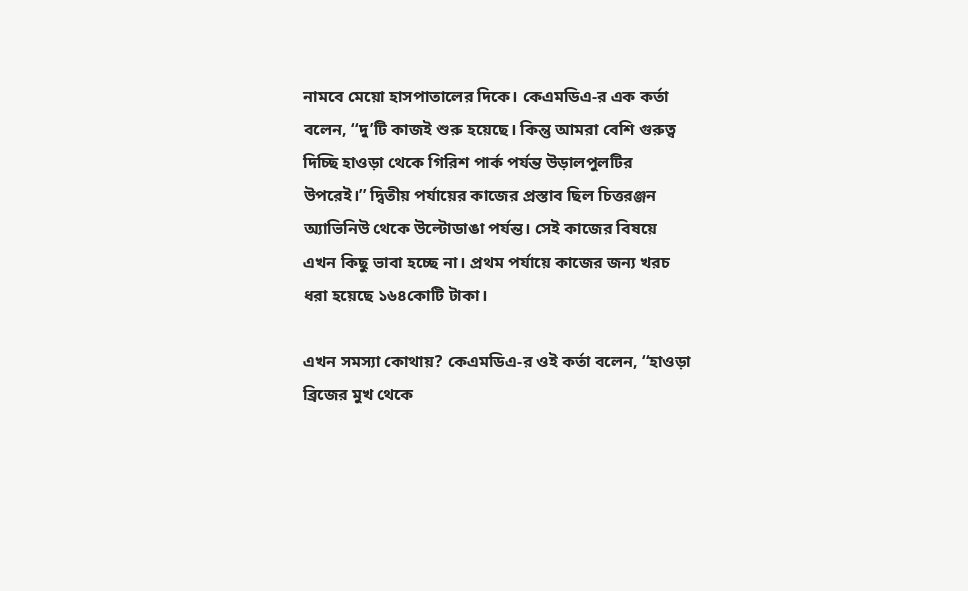নামবে মেয়ো হাসপাতালের দিকে। কেএমডিএ-র এক কর্তা বলেন, ‘‘দু’টি কাজই শুরু হয়েছে। কিন্তু আমরা বেশি গুরুত্ব দিচ্ছি হাওড়া থেকে গিরিশ পার্ক পর্যন্ত উড়ালপুলটির উপরেই।’’ দ্বিতীয় পর্যায়ের কাজের প্রস্তাব ছিল চিত্তরঞ্জন অ্যাভিনিউ থেকে উল্টোডাঙা পর্যন্ত। সেই কাজের বিষয়ে এখন কিছু ভাবা হচ্ছে না। প্রথম পর্যায়ে কাজের জন্য খরচ ধরা হয়েছে ১৬৪কোটি টাকা।

এখন সমস্যা কোথায়? কেএমডিএ-র ওই কর্তা বলেন, ‘‘হাওড়া ব্রিজের মুখ থেকে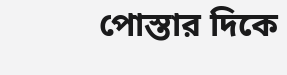পোস্তার দিকে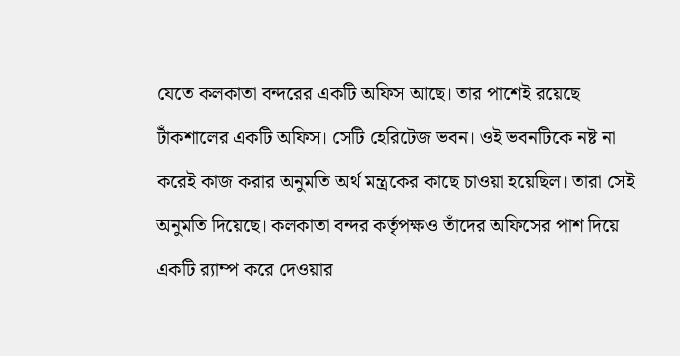যেতে কলকাতা বন্দরের একটি অফিস আছে। তার পাশেই রয়েছে টাঁকশালের একটি অফিস। সেটি হেরিটেজ ভবন। ওই ভবনটিকে নষ্ট না করেই কাজ করার অনুমতি অর্থ মন্ত্রকের কাছে চাওয়া হয়েছিল। তারা সেই অনুমতি দিয়েছে। কলকাতা বন্দর কর্তৃপক্ষও তাঁদের অফিসের পাশ দিয়ে একটি র‌্যাম্প করে দেওয়ার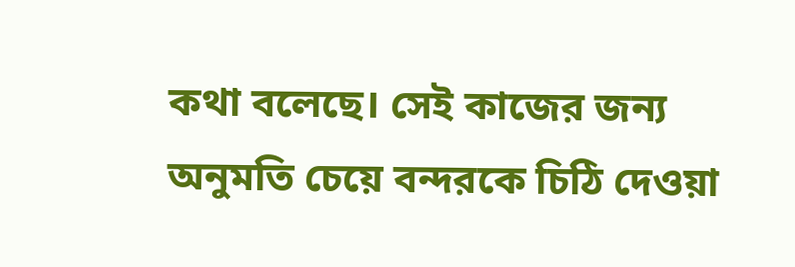কথা বলেছে। সেই কাজের জন্য অনুমতি চেয়ে বন্দরকে চিঠি দেওয়া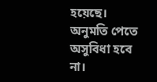হয়েছে। অনুমতি পেতে অসুবিধা হবে না।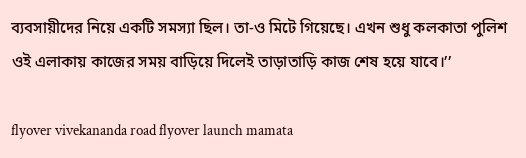ব্যবসায়ীদের নিয়ে একটি সমস্যা ছিল। তা-ও মিটে গিয়েছে। এখন শুধু কলকাতা পুলিশ ওই এলাকায় কাজের সময় বাড়িয়ে দিলেই তাড়াতাড়ি কাজ শেষ হয়ে যাবে।’’

flyover vivekananda road flyover launch mamata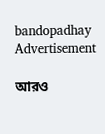bandopadhay
Advertisement

আরও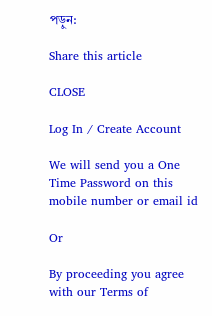পড়ুন:

Share this article

CLOSE

Log In / Create Account

We will send you a One Time Password on this mobile number or email id

Or

By proceeding you agree with our Terms of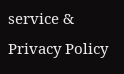service & Privacy Policy